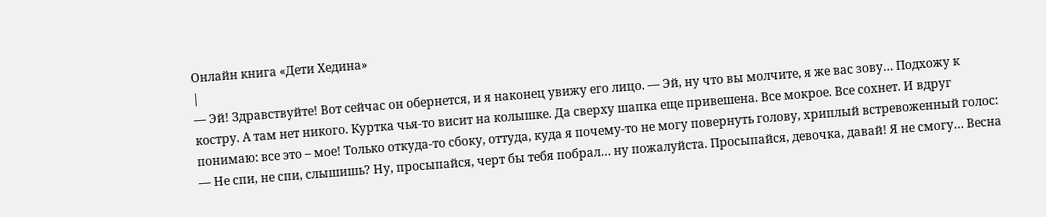Онлайн книга «Дети Хедина»
|
— Эй! Здравствуйте! Вот сейчас он обернется, и я наконец увижу его лицо. — Эй, ну что вы молчите, я же вас зову… Подхожу к костру. А там нет никого. Куртка чья-то висит на колышке. Да сверху шапка еще привешена. Все мокрое. Все сохнет. И вдруг понимаю: все это – мое! Только откуда-то сбоку, оттуда, куда я почему-то не могу повернуть голову, хриплый встревоженный голос: — Не спи, не спи, слышишь? Ну, просыпайся, черт бы тебя побрал… ну пожалуйста. Просыпайся, девочка, давай! Я не смогу… Весна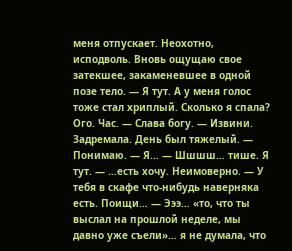меня отпускает. Неохотно, исподволь. Вновь ощущаю свое затекшее, закаменевшее в одной позе тело. — Я тут. А у меня голос тоже стал хриплый. Сколько я спала? Ого. Час. — Слава богу. — Извини. Задремала. День был тяжелый. — Понимаю. — Я… — Шшшш… тише. Я тут. — …есть хочу. Неимоверно. — У тебя в скафе что-нибудь наверняка есть. Поищи… — Эээ… «то, что ты выслал на прошлой неделе, мы давно уже съели»… я не думала, что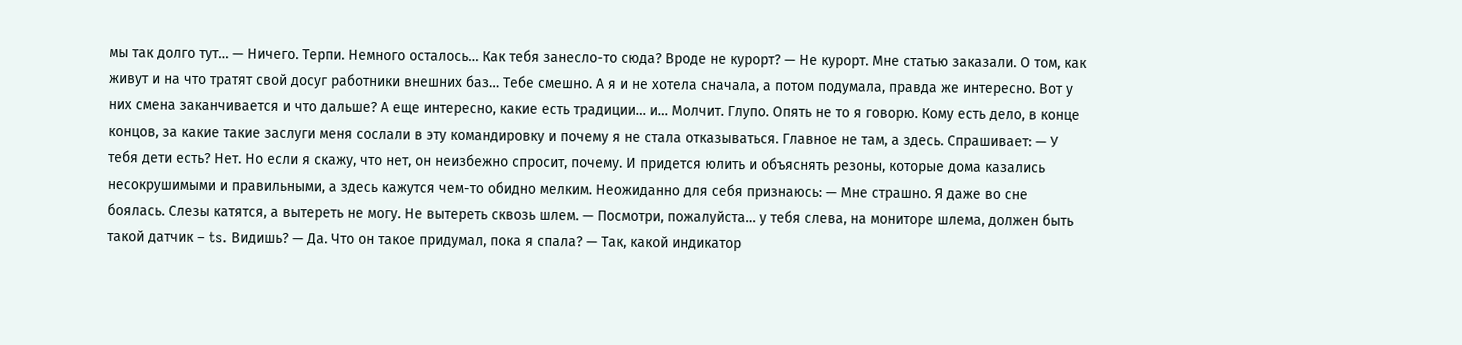мы так долго тут… — Ничего. Терпи. Немного осталось… Как тебя занесло-то сюда? Вроде не курорт? — Не курорт. Мне статью заказали. О том, как живут и на что тратят свой досуг работники внешних баз… Тебе смешно. А я и не хотела сначала, а потом подумала, правда же интересно. Вот у них смена заканчивается и что дальше? А еще интересно, какие есть традиции… и… Молчит. Глупо. Опять не то я говорю. Кому есть дело, в конце концов, за какие такие заслуги меня сослали в эту командировку и почему я не стала отказываться. Главное не там, а здесь. Спрашивает: — У тебя дети есть? Нет. Но если я скажу, что нет, он неизбежно спросит, почему. И придется юлить и объяснять резоны, которые дома казались несокрушимыми и правильными, а здесь кажутся чем-то обидно мелким. Неожиданно для себя признаюсь: — Мне страшно. Я даже во сне боялась. Слезы катятся, а вытереть не могу. Не вытереть сквозь шлем. — Посмотри, пожалуйста… у тебя слева, на мониторе шлема, должен быть такой датчик – ts. Видишь? — Да. Что он такое придумал, пока я спала? — Так, какой индикатор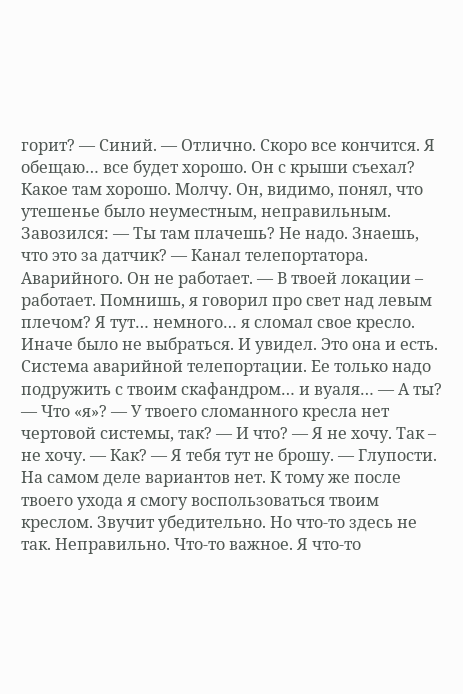горит? — Синий. — Отлично. Скоро все кончится. Я обещаю… все будет хорошо. Он с крыши съехал? Какое там хорошо. Молчу. Он, видимо, понял, что утешенье было неуместным, неправильным. Завозился: — Ты там плачешь? Не надо. Знаешь, что это за датчик? — Канал телепортатора. Аварийного. Он не работает. — В твоей локации – работает. Помнишь, я говорил про свет над левым плечом? Я тут… немного… я сломал свое кресло. Иначе было не выбраться. И увидел. Это она и есть. Система аварийной телепортации. Ее только надо подружить с твоим скафандром… и вуаля… — А ты? — Что «я»? — У твоего сломанного кресла нет чертовой системы, так? — И что? — Я не хочу. Так – не хочу. — Как? — Я тебя тут не брошу. — Глупости. На самом деле вариантов нет. К тому же после твоего ухода я смогу воспользоваться твоим креслом. Звучит убедительно. Но что-то здесь не так. Неправильно. Что-то важное. Я что-то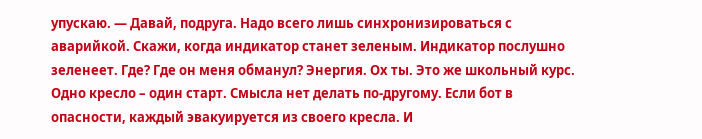упускаю. — Давай, подруга. Надо всего лишь синхронизироваться с аварийкой. Скажи, когда индикатор станет зеленым. Индикатор послушно зеленеет. Где? Где он меня обманул? Энергия. Ох ты. Это же школьный курс. Одно кресло – один старт. Смысла нет делать по-другому. Если бот в опасности, каждый эвакуируется из своего кресла. И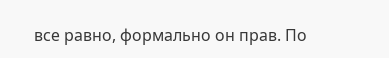все равно, формально он прав. По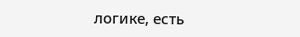логике, есть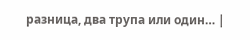разница, два трупа или один… |